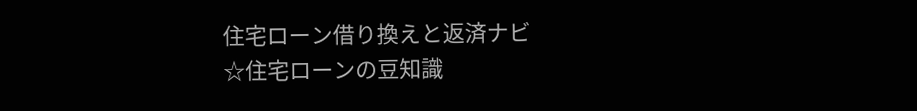住宅ローン借り換えと返済ナビ
☆住宅ローンの豆知識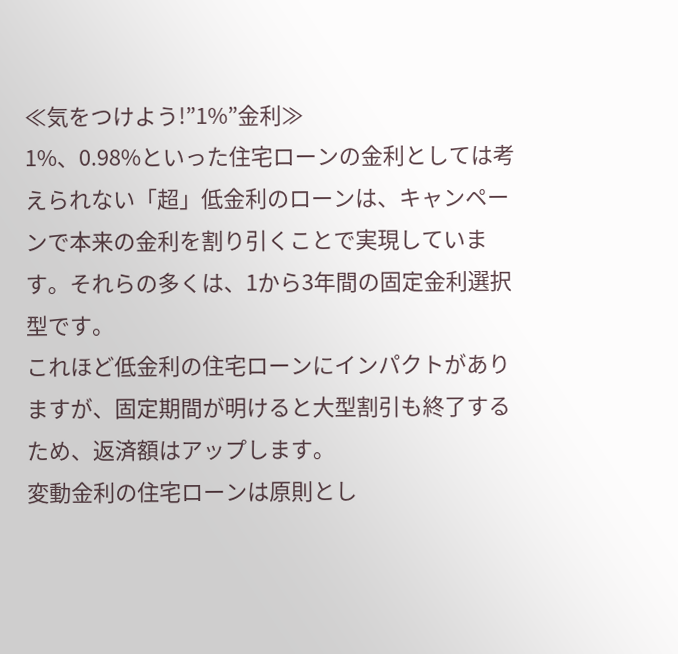≪気をつけよう!”1%”金利≫
1%、0.98%といった住宅ローンの金利としては考えられない「超」低金利のローンは、キャンペーンで本来の金利を割り引くことで実現しています。それらの多くは、1から3年間の固定金利選択型です。
これほど低金利の住宅ローンにインパクトがありますが、固定期間が明けると大型割引も終了するため、返済額はアップします。
変動金利の住宅ローンは原則とし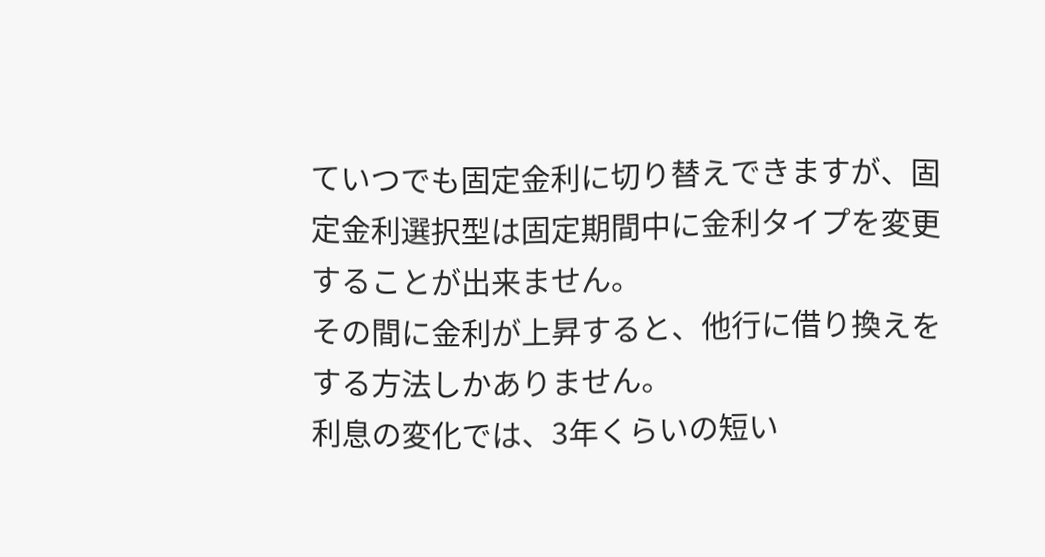ていつでも固定金利に切り替えできますが、固定金利選択型は固定期間中に金利タイプを変更することが出来ません。
その間に金利が上昇すると、他行に借り換えをする方法しかありません。
利息の変化では、3年くらいの短い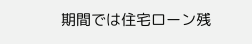期間では住宅ローン残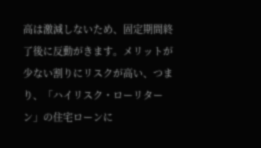高は激減しないため、固定期間終了後に反動がきます。メリットが少ない割りにリスクが高い、つまり、「ハイリスク・ローリターン」の住宅ローンに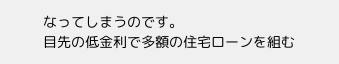なってしまうのです。
目先の低金利で多額の住宅ローンを組む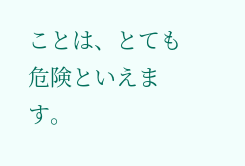ことは、とても危険といえます。